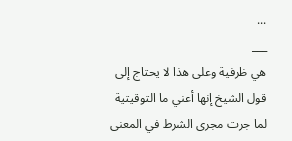...
___
هي ظرفية وعلى هذا لا يحتاج إلى قول الشيخ إنها أعني ما التوقيتية لما جرت مجرى الشرط في المعنى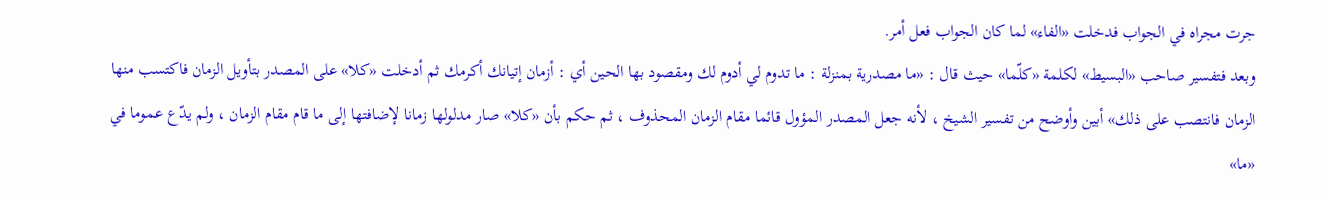جرت مجراه في الجواب فدخلت «الفاء» لما كان الجواب فعل أمر.
وبعد فتفسير صاحب «البسيط» لكلمة «كلّما» حيث قال : «ما مصدرية بمنزلة : ما تدوم لي أدوم لك ومقصود بها الحين أي : أزمان إتيانك أكرمك ثم أدخلت «كلا» على المصدر بتأويل الزمان فاكتسب منها الزمان فانتصب على ذلك» أبين وأوضح من تفسير الشيخ ، لأنه جعل المصدر المؤول قائما مقام الزمان المحذوف ، ثم حكم بأن «كلا» صار مدلولها زمانا لإضافتها إلى ما قام مقام الزمان ، ولم يدّع عموما في «ما»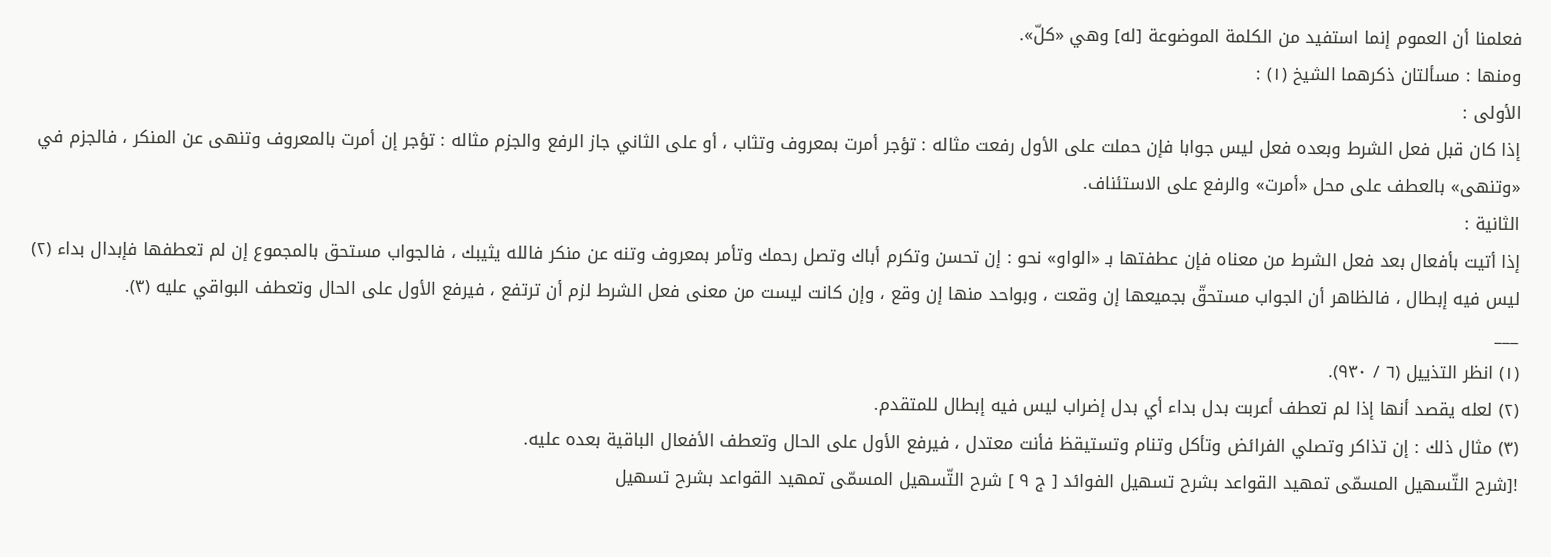فعلمنا أن العموم إنما استفيد من الكلمة الموضوعة [له] وهي «كلّ».
ومنها : مسألتان ذكرهما الشيخ (١) :
الأولى :
إذا كان قبل فعل الشرط وبعده فعل ليس جوابا فإن حملت على الأول رفعت مثاله : تؤجر أمرت بمعروف وتثاب ، أو على الثاني جاز الرفع والجزم مثاله : تؤجر إن أمرت بالمعروف وتنهى عن المنكر ، فالجزم في «وتنهى» بالعطف على محل «أمرت» والرفع على الاستئناف.
الثانية :
إذا أتيت بأفعال بعد فعل الشرط من معناه فإن عطفتها بـ «الواو» نحو : إن تحسن وتكرم أباك وتصل رحمك وتأمر بمعروف وتنه عن منكر فالله يثيبك ، فالجواب مستحق بالمجموع إن لم تعطفها فإبدال بداء (٢) ليس فيه إبطال ، فالظاهر أن الجواب مستحقّ بجميعها إن وقعت ، وبواحد منها إن وقع ، وإن كانت ليست من معنى فعل الشرط لزم أن ترتفع ، فيرفع الأول على الحال وتعطف البواقي عليه (٣).
___
(١) انظر التذييل (٦ / ٩٣٠).
(٢) لعله يقصد أنها إذا لم تعطف أعربت بدل بداء أي بدل إضراب ليس فيه إبطال للمتقدم.
(٣) مثال ذلك : إن تذاكر وتصلي الفرائض وتأكل وتنام وتستيقظ فأنت معتدل ، فيرفع الأول على الحال وتعطف الأفعال الباقية بعده عليه.
![شرح التّسهيل المسمّى تمهيد القواعد بشرح تسهيل الفوائد [ ج ٩ ] شرح التّسهيل المسمّى تمهيد القواعد بشرح تسهيل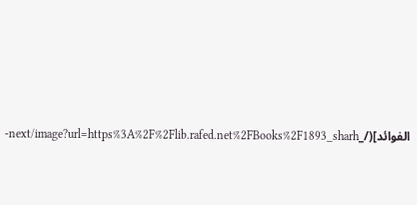الفوائد](/_next/image?url=https%3A%2F%2Flib.rafed.net%2FBooks%2F1893_sharh-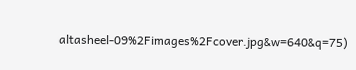altasheel-09%2Fimages%2Fcover.jpg&w=640&q=75)